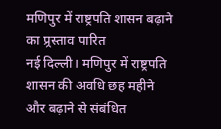मणिपुर में राष्ट्रपति शासन बढ़ाने का प्र्रस्ताव पारित
नई दिल्ली। मणिपुर में राष्ट्रपति शासन की अवधि छह महीने और बढ़ाने से संबंधित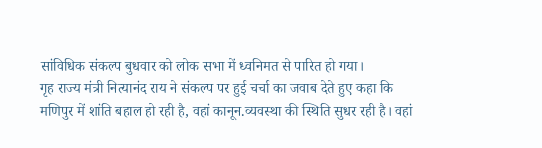सांविधिक संकल्प बुधवार को लोक सभा में ध्वनिमत से पारित हो गया।
गृह राज्य मंत्री नित्यानंद राय ने संकल्प पर हुई चर्चा का जवाब देते हुए कहा कि मणिपुर में शांति बहाल हो रही है, वहां कानून.व्यवस्था की स्थिति सुधर रही है। वहां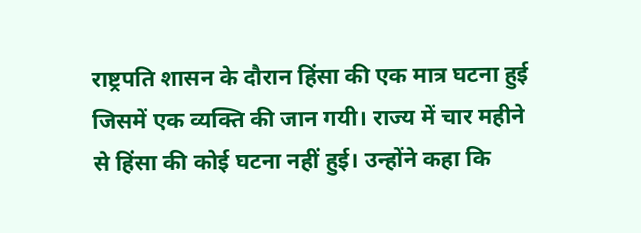राष्ट्रपति शासन के दौरान हिंसा की एक मात्र घटना हुई जिसमें एक व्यक्ति की जान गयी। राज्य में चार महीने से हिंसा की कोई घटना नहीं हुई। उन्होंने कहा कि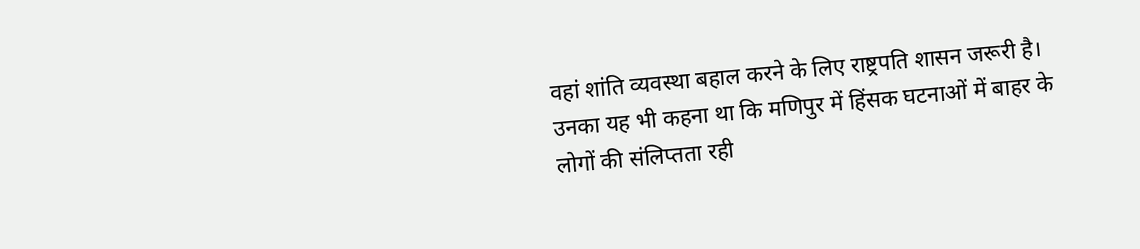वहां शांति व्यवस्था बहाल करने के लिए राष्ट्रपति शासन जरूरी है। उनका यह भी कहना था कि मणिपुर में हिंसक घटनाओं में बाहर के लोगों की संलिप्तता रही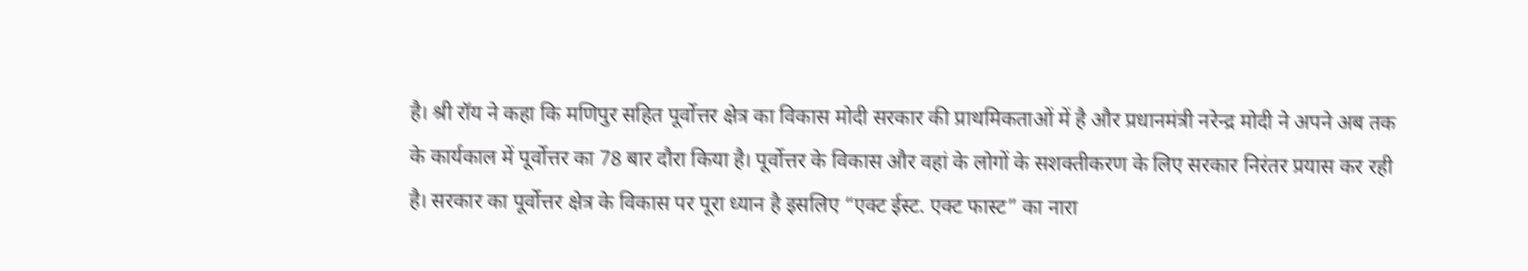है। श्री रॉय ने कहा कि मणिपुर सहित पूर्वोत्तर क्षेत्र का विकास मोदी सरकार की प्राथमिकताओं में है और प्रधानमंत्री नरेन्द्र मोदी ने अपने अब तक के कार्यकाल में पूर्वोत्तर का 78 बार दौरा किया है। पूर्वोत्तर के विकास और वहां के लोगों के सशक्तीकरण के लिए सरकार निरंतर प्रयास कर रही है। सरकार का पूर्वोत्तर क्षेत्र के विकास पर पूरा ध्यान है इसलिए “एक्ट ईस्ट. एक्ट फास्ट” का नारा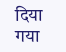दिया गया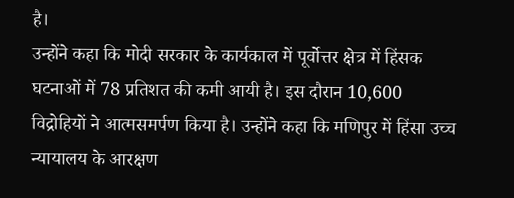है।
उन्होंने कहा कि मोदी सरकार के कार्यकाल में पूर्वोत्तर क्षेत्र में हिंसक घटनाओं में 78 प्रतिशत की कमी आयी है। इस दौरान 10,600 विद्रोहियों ने आत्मसमर्पण किया है। उन्होंने कहा कि मणिपुर में हिंसा उच्च न्यायालय के आरक्षण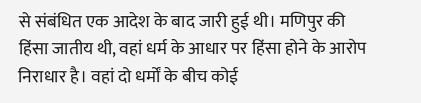से संबंधित एक आदेश के बाद जारी हुई थी। मणिपुर की हिंसा जातीय थी, वहां धर्म के आधार पर हिंसा होने के आरोप निराधार है। वहां दो धर्मों के बीच कोई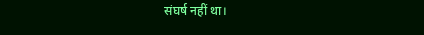संघर्ष नहीं था।